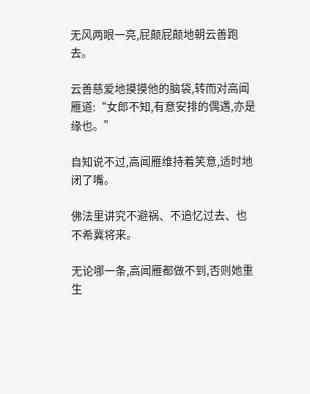无风两眼一亮,屁颠屁颠地朝云善跑去。

云善慈爱地摸摸他的脑袋,转而对高闻雁道:“女郎不知,有意安排的偶遇,亦是缘也。”

自知说不过,高闻雁维持着笑意,适时地闭了嘴。

佛法里讲究不避祸、不追忆过去、也不希冀将来。

无论哪一条,高闻雁都做不到,否则她重生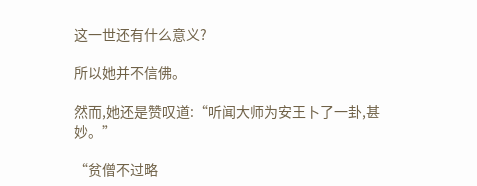这一世还有什么意义?

所以她并不信佛。

然而,她还是赞叹道:“听闻大师为安王卜了一卦,甚妙。”

“贫僧不过略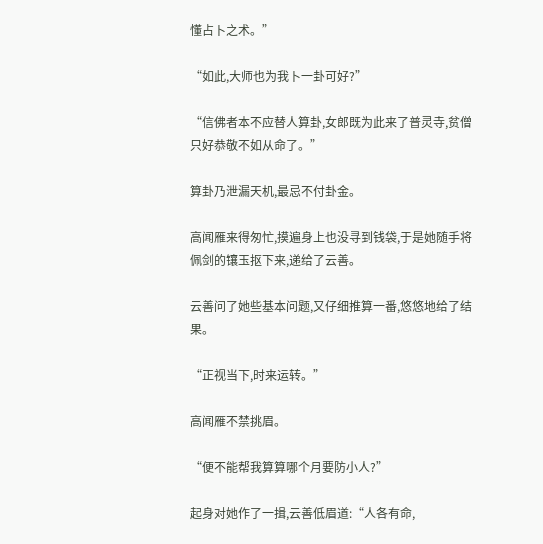懂占卜之术。”

“如此,大师也为我卜一卦可好?”

“信佛者本不应替人算卦,女郎既为此来了普灵寺,贫僧只好恭敬不如从命了。”

算卦乃泄漏天机,最忌不付卦金。

高闻雁来得匆忙,摸遍身上也没寻到钱袋,于是她随手将佩剑的镶玉抠下来,递给了云善。

云善问了她些基本问题,又仔细推算一番,悠悠地给了结果。

“正视当下,时来运转。”

高闻雁不禁挑眉。

“便不能帮我算算哪个月要防小人?”

起身对她作了一揖,云善低眉道:“人各有命,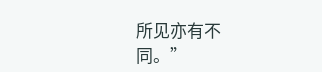所见亦有不同。”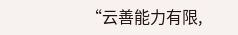“云善能力有限,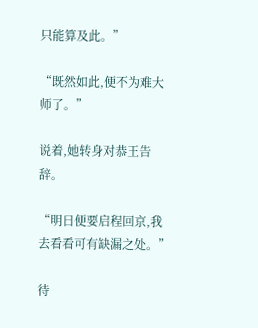只能算及此。”

“既然如此,便不为难大师了。”

说着,她转身对恭王告辞。

“明日便要启程回京,我去看看可有缺漏之处。”

待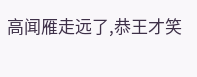高闻雁走远了,恭王才笑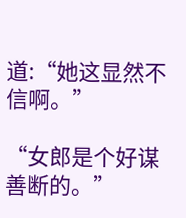道:“她这显然不信啊。”

“女郎是个好谋善断的。”